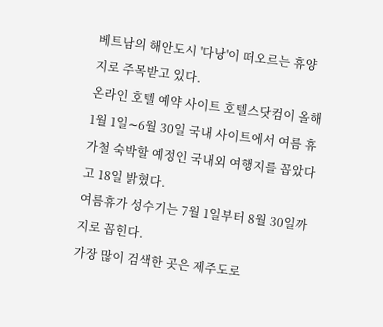베트남의 해안도시 '다낭'이 떠오르는 휴양지로 주목받고 있다.
온라인 호텔 예약 사이트 호텔스닷컴이 올해 1월 1일∼6월 30일 국내 사이트에서 여름 휴가철 숙박할 예정인 국내외 여행지를 꼽았다고 18일 밝혔다.
여름휴가 성수기는 7월 1일부터 8월 30일까지로 꼽힌다.
가장 많이 검색한 곳은 제주도로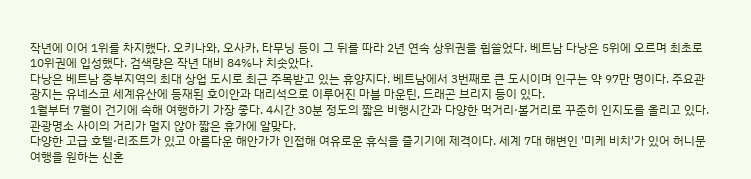작년에 이어 1위를 차지했다. 오키나와, 오사카, 타무닝 등이 그 뒤를 따라 2년 연속 상위권을 휩쓸었다. 베트남 다낭은 5위에 오르며 최초로 10위권에 입성했다. 검색량은 작년 대비 84%나 치솟았다.
다낭은 베트남 중부지역의 최대 상업 도시로 최근 주목받고 있는 휴양지다. 베트남에서 3번째로 큰 도시이며 인구는 약 97만 명이다. 주요관광지는 유네스코 세계유산에 등재된 호이안과 대리석으로 이루어진 마블 마운틴, 드래곤 브리지 등이 있다.
1월부터 7월이 건기에 속해 여행하기 가장 좋다. 4시간 30분 정도의 짧은 비행시간과 다양한 먹거리·볼거리로 꾸준히 인지도를 올리고 있다. 관광명소 사이의 거리가 멀지 않아 짧은 휴가에 알맞다.
다양한 고급 호텔·리조트가 있고 아름다운 해안가가 인접해 여유로운 휴식을 즐기기에 제격이다. 세계 7대 해변인 '미케 비치'가 있어 허니문 여행을 원하는 신혼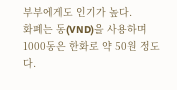부부에게도 인기가 높다.
화폐는 동(VND)을 사용하며 1000동은 한화로 약 50원 정도다.